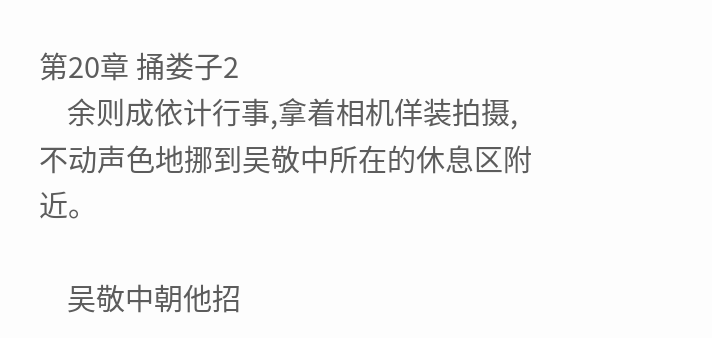第20章 捅娄子2
    余则成依计行事,拿着相机佯装拍摄,不动声色地挪到吴敬中所在的休息区附近。

    吴敬中朝他招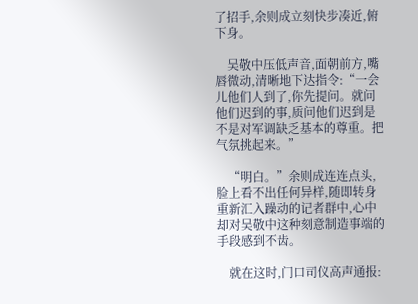了招手,余则成立刻快步凑近,俯下身。

    吴敬中压低声音,面朝前方,嘴唇微动,清晰地下达指令:“一会儿他们人到了,你先提问。就问他们迟到的事,质问他们迟到是不是对军调缺乏基本的尊重。把气氛挑起来。”

    “明白。”余则成连连点头,脸上看不出任何异样,随即转身重新汇入躁动的记者群中,心中却对吴敬中这种刻意制造事端的手段感到不齿。

    就在这时,门口司仪高声通报: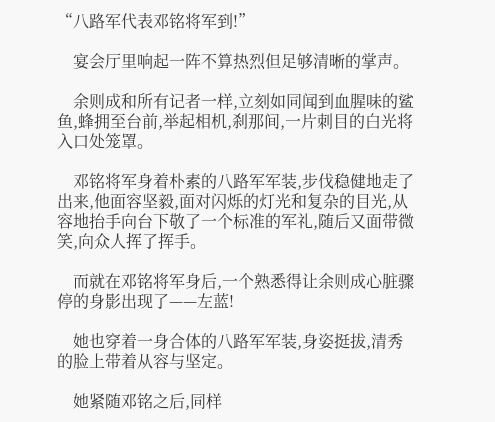“八路军代表邓铭将军到!”

    宴会厅里响起一阵不算热烈但足够清晰的掌声。

    余则成和所有记者一样,立刻如同闻到血腥味的鲨鱼,蜂拥至台前,举起相机,刹那间,一片刺目的白光将入口处笼罩。

    邓铭将军身着朴素的八路军军装,步伐稳健地走了出来,他面容坚毅,面对闪烁的灯光和复杂的目光,从容地抬手向台下敬了一个标准的军礼,随后又面带微笑,向众人挥了挥手。

    而就在邓铭将军身后,一个熟悉得让余则成心脏骤停的身影出现了——左蓝!

    她也穿着一身合体的八路军军装,身姿挺拔,清秀的脸上带着从容与坚定。

    她紧随邓铭之后,同样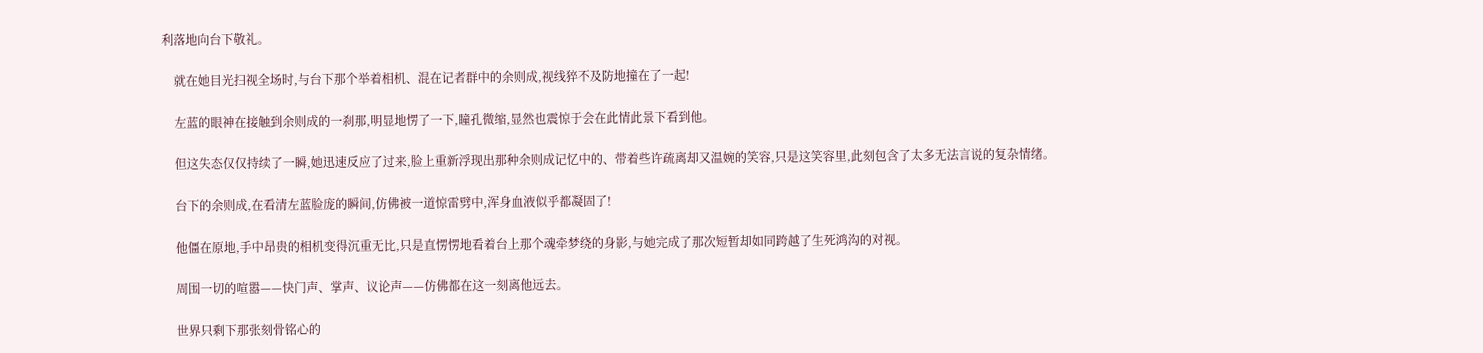利落地向台下敬礼。

    就在她目光扫视全场时,与台下那个举着相机、混在记者群中的余则成,视线猝不及防地撞在了一起!

    左蓝的眼神在接触到余则成的一刹那,明显地愣了一下,瞳孔微缩,显然也震惊于会在此情此景下看到他。

    但这失态仅仅持续了一瞬,她迅速反应了过来,脸上重新浮现出那种余则成记忆中的、带着些许疏离却又温婉的笑容,只是这笑容里,此刻包含了太多无法言说的复杂情绪。

    台下的余则成,在看清左蓝脸庞的瞬间,仿佛被一道惊雷劈中,浑身血液似乎都凝固了!

    他僵在原地,手中昂贵的相机变得沉重无比,只是直愣愣地看着台上那个魂牵梦绕的身影,与她完成了那次短暂却如同跨越了生死鸿沟的对视。

    周围一切的喧嚣——快门声、掌声、议论声——仿佛都在这一刻离他远去。

    世界只剩下那张刻骨铭心的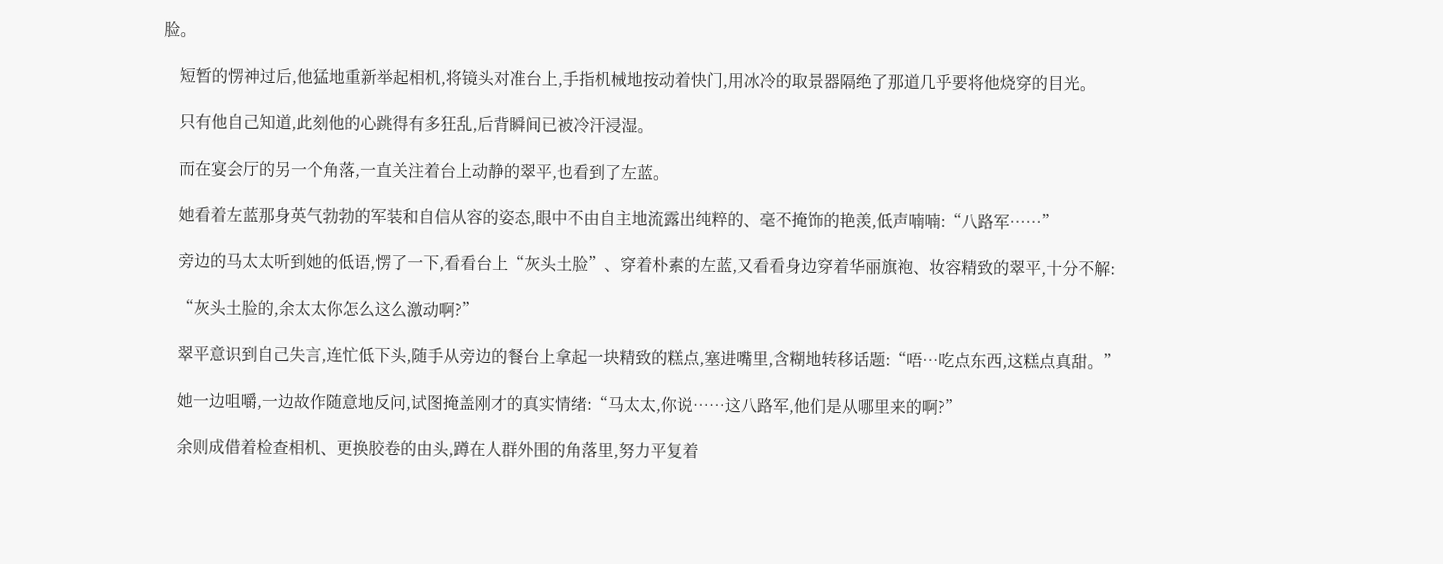脸。

    短暂的愣神过后,他猛地重新举起相机,将镜头对准台上,手指机械地按动着快门,用冰冷的取景器隔绝了那道几乎要将他烧穿的目光。

    只有他自己知道,此刻他的心跳得有多狂乱,后背瞬间已被冷汗浸湿。

    而在宴会厅的另一个角落,一直关注着台上动静的翠平,也看到了左蓝。

    她看着左蓝那身英气勃勃的军装和自信从容的姿态,眼中不由自主地流露出纯粹的、毫不掩饰的艳羡,低声喃喃:“八路军……”

    旁边的马太太听到她的低语,愣了一下,看看台上“灰头土脸”、穿着朴素的左蓝,又看看身边穿着华丽旗袍、妆容精致的翠平,十分不解:

    “灰头土脸的,余太太你怎么这么激动啊?”

    翠平意识到自己失言,连忙低下头,随手从旁边的餐台上拿起一块精致的糕点,塞进嘴里,含糊地转移话题:“唔…吃点东西,这糕点真甜。”

    她一边咀嚼,一边故作随意地反问,试图掩盖刚才的真实情绪:“马太太,你说……这八路军,他们是从哪里来的啊?”

    余则成借着检查相机、更换胶卷的由头,蹲在人群外围的角落里,努力平复着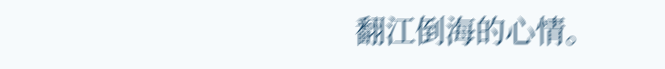翻江倒海的心情。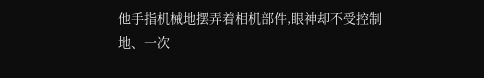他手指机械地摆弄着相机部件,眼神却不受控制地、一次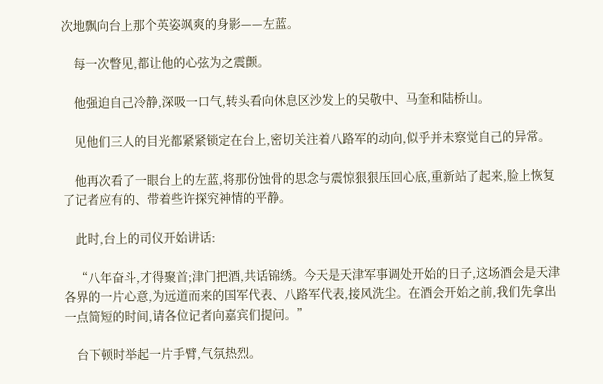次地飘向台上那个英姿飒爽的身影——左蓝。

    每一次瞥见,都让他的心弦为之震颤。

    他强迫自己冷静,深吸一口气,转头看向休息区沙发上的吴敬中、马奎和陆桥山。

    见他们三人的目光都紧紧锁定在台上,密切关注着八路军的动向,似乎并未察觉自己的异常。

    他再次看了一眼台上的左蓝,将那份蚀骨的思念与震惊狠狠压回心底,重新站了起来,脸上恢复了记者应有的、带着些许探究神情的平静。

    此时,台上的司仪开始讲话:

    “八年奋斗,才得聚首;津门把酒,共话锦绣。今天是天津军事调处开始的日子,这场酒会是天津各界的一片心意,为远道而来的国军代表、八路军代表,接风洗尘。在酒会开始之前,我们先拿出一点简短的时间,请各位记者向嘉宾们提问。”

    台下顿时举起一片手臂,气氛热烈。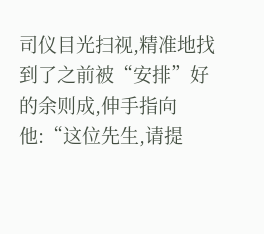司仪目光扫视,精准地找到了之前被“安排”好的余则成,伸手指向他:“这位先生,请提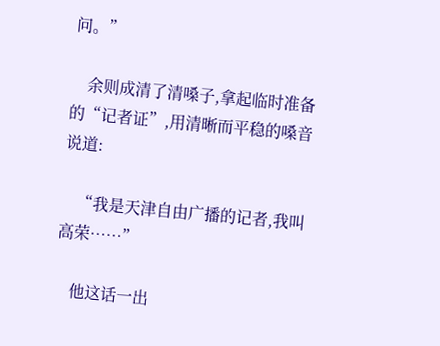问。”

    余则成清了清嗓子,拿起临时准备的“记者证”,用清晰而平稳的嗓音说道:

    “我是天津自由广播的记者,我叫高荣……”

    他这话一出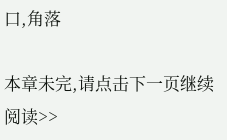口,角落

本章未完,请点击下一页继续阅读>>